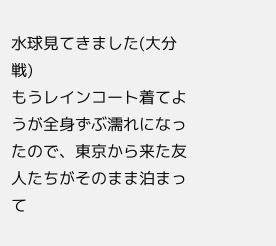水球見てきました(大分戦)
もうレインコート着てようが全身ずぶ濡れになったので、東京から来た友人たちがそのまま泊まって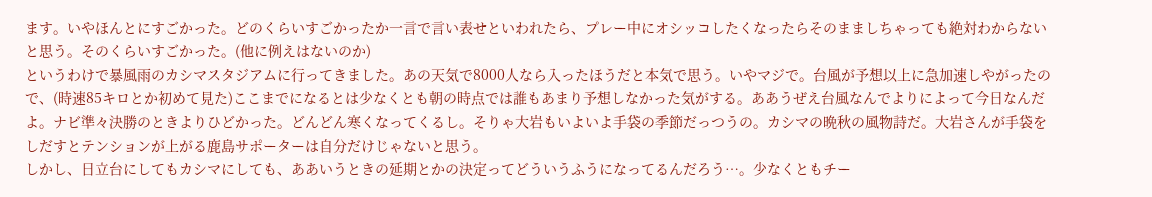ます。いやほんとにすごかった。どのくらいすごかったか一言で言い表せといわれたら、プレー中にオシッコしたくなったらそのまましちゃっても絶対わからないと思う。そのくらいすごかった。(他に例えはないのか)
というわけで暴風雨のカシマスタジアムに行ってきました。あの天気で8000人なら入ったほうだと本気で思う。いやマジで。台風が予想以上に急加速しやがったので、(時速85キロとか初めて見た)ここまでになるとは少なくとも朝の時点では誰もあまり予想しなかった気がする。ああうぜえ台風なんでよりによって今日なんだよ。ナビ準々決勝のときよりひどかった。どんどん寒くなってくるし。そりゃ大岩もいよいよ手袋の季節だっつうの。カシマの晩秋の風物詩だ。大岩さんが手袋をしだすとテンションが上がる鹿島サポーターは自分だけじゃないと思う。
しかし、日立台にしてもカシマにしても、ああいうときの延期とかの決定ってどういうふうになってるんだろう…。少なくともチー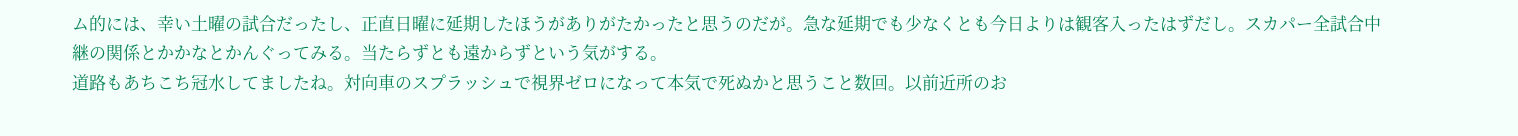ム的には、幸い土曜の試合だったし、正直日曜に延期したほうがありがたかったと思うのだが。急な延期でも少なくとも今日よりは観客入ったはずだし。スカパー全試合中継の関係とかかなとかんぐってみる。当たらずとも遠からずという気がする。
道路もあちこち冠水してましたね。対向車のスプラッシュで視界ゼロになって本気で死ぬかと思うこと数回。以前近所のお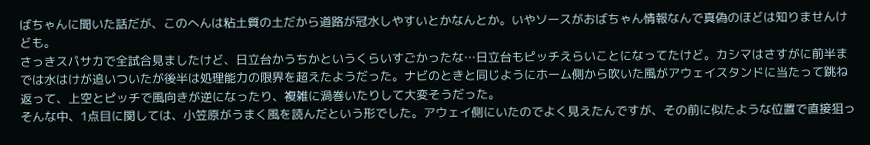ばちゃんに聞いた話だが、このへんは粘土質の土だから道路が冠水しやすいとかなんとか。いやソースがおばちゃん情報なんで真偽のほどは知りませんけども。
さっきスパサカで全試合見ましたけど、日立台かうちかというくらいすごかったな…日立台もピッチえらいことになってたけど。カシマはさすがに前半までは水はけが追いついたが後半は処理能力の限界を超えたようだった。ナビのときと同じようにホーム側から吹いた風がアウェイスタンドに当たって跳ね返って、上空とピッチで風向きが逆になったり、複雑に渦巻いたりして大変そうだった。
そんな中、1点目に関しては、小笠原がうまく風を読んだという形でした。アウェイ側にいたのでよく見えたんですが、その前に似たような位置で直接狙っ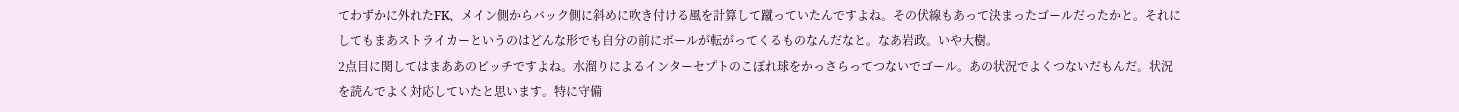てわずかに外れたFK、メイン側からバック側に斜めに吹き付ける風を計算して蹴っていたんですよね。その伏線もあって決まったゴールだったかと。それにしてもまあストライカーというのはどんな形でも自分の前にボールが転がってくるものなんだなと。なあ岩政。いや大樹。
2点目に関してはまああのピッチですよね。水溜りによるインターセプトのこぼれ球をかっさらってつないでゴール。あの状況でよくつないだもんだ。状況を読んでよく対応していたと思います。特に守備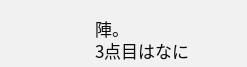陣。
3点目はなに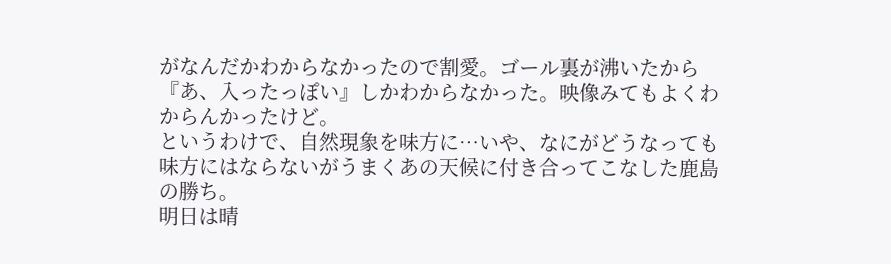がなんだかわからなかったので割愛。ゴール裏が沸いたから『あ、入ったっぽい』しかわからなかった。映像みてもよくわからんかったけど。
というわけで、自然現象を味方に…いや、なにがどうなっても味方にはならないがうまくあの天候に付き合ってこなした鹿島の勝ち。
明日は晴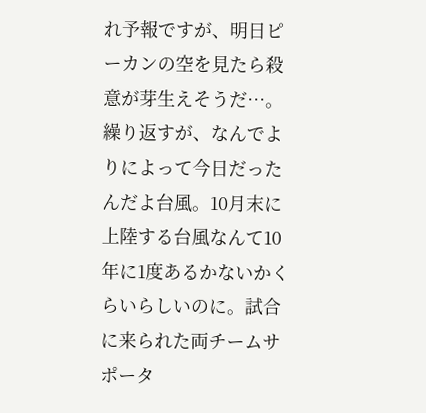れ予報ですが、明日ピーカンの空を見たら殺意が芽生えそうだ…。繰り返すが、なんでよりによって今日だったんだよ台風。10月末に上陸する台風なんて10年に1度あるかないかくらいらしいのに。試合に来られた両チームサポータ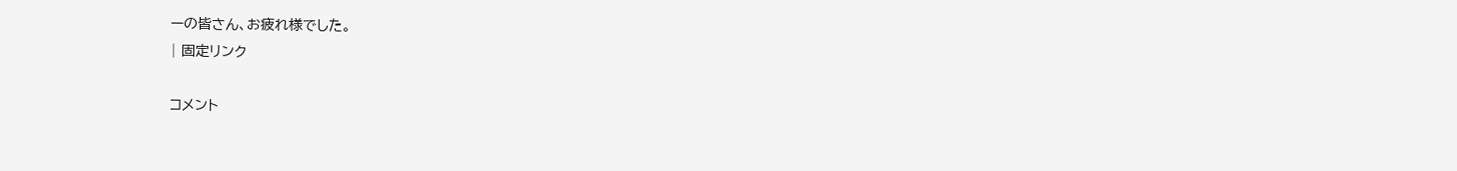ーの皆さん、お疲れ様でした。
| 固定リンク

コメント